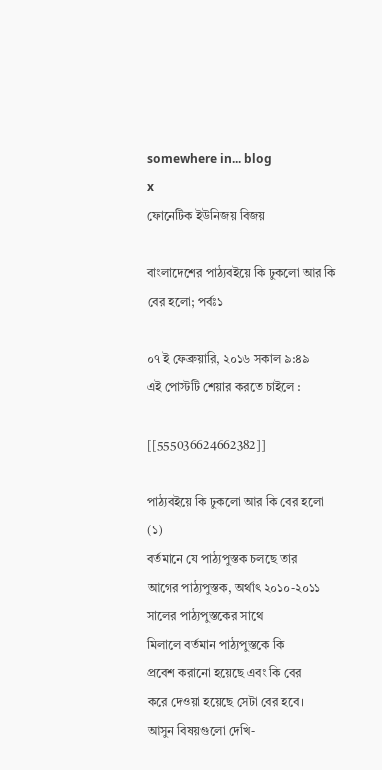somewhere in... blog
x
ফোনেটিক ইউনিজয় বিজয়

বাংলাদেশের পাঠ্যবইয়ে কি ঢুকলো আর কি বের হলো; পর্বঃ১

০৭ ই ফেব্রুয়ারি, ২০১৬ সকাল ৯:৪৯
এই পোস্টটি শেয়ার করতে চাইলে :

[[555036624662382]]

পাঠ্যবইয়ে কি ঢুকলো আর কি বের হলো
(১)
বর্তমানে যে পাঠ্যপুস্তক চলছে তার
আগের পাঠ্যপুস্তক, অর্থাৎ ২০১০-২০১১
সালের পাঠ্যপুস্তকের সাথে
মিলালে বর্তমান পাঠ্যপুস্তকে কি
প্রবেশ করানো হয়েছে এবং কি বের
করে দেওয়া হয়েছে সেটা বের হবে।
আসুন বিষয়গুলো দেখি-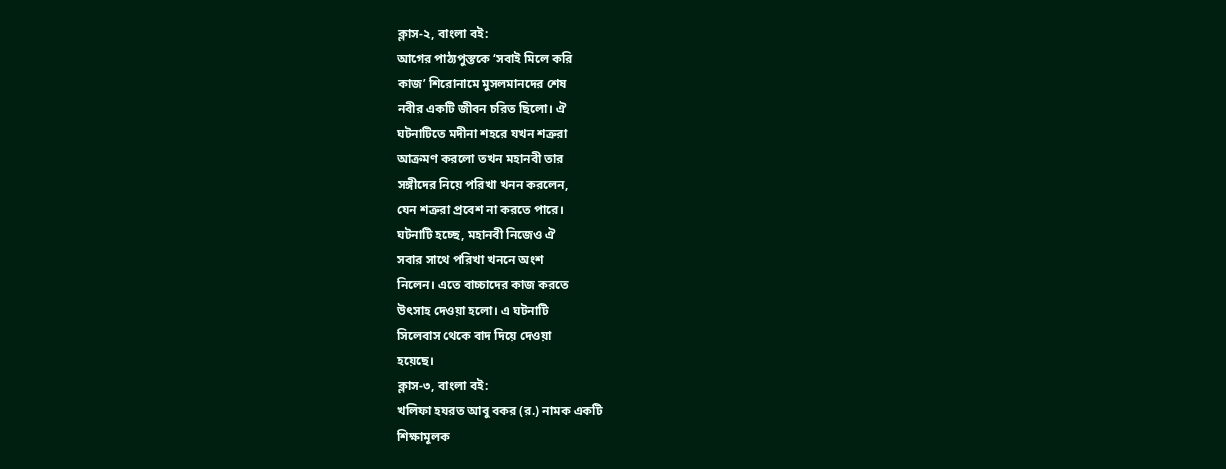ক্লাস-২, বাংলা বই:
আগের পাঠ্যপুস্তকে ‘সবাই মিলে করি
কাজ’ শিরোনামে মুসলমানদের শেষ
নবীর একটি জীবন চরিত ছিলো। ঐ
ঘটনাটিতে মদীনা শহরে যখন শত্রুরা
আক্রমণ করলো তখন মহানবী তার
সঙ্গীদের নিয়ে পরিখা খনন করলেন,
যেন শত্রুরা প্রবেশ না করতে পারে।
ঘটনাটি হচ্ছে, মহানবী নিজেও ঐ
সবার সাথে পরিখা খননে অংশ
নিলেন। এতে বাচ্চাদের কাজ করতে
উৎসাহ দেওয়া হলো। এ ঘটনাটি
সিলেবাস থেকে বাদ দিয়ে দেওয়া
হয়েছে।
ক্লাস-৩, বাংলা বই:
খলিফা হযরত আবু বকর (র.) নামক একটি
শিক্ষামূলক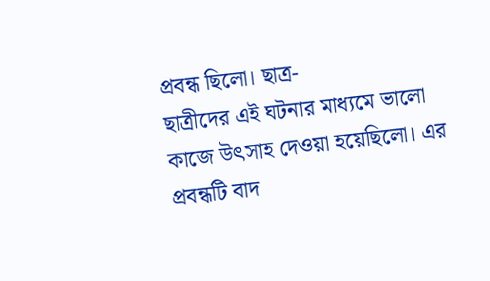প্রবন্ধ ছিলো। ছাত্র-
ছাত্রীদের এই ঘটনার মাধ্যমে ভালো
কাজে উৎসাহ দেওয়া হয়েছিলো। এর
প্রবন্ধটি বাদ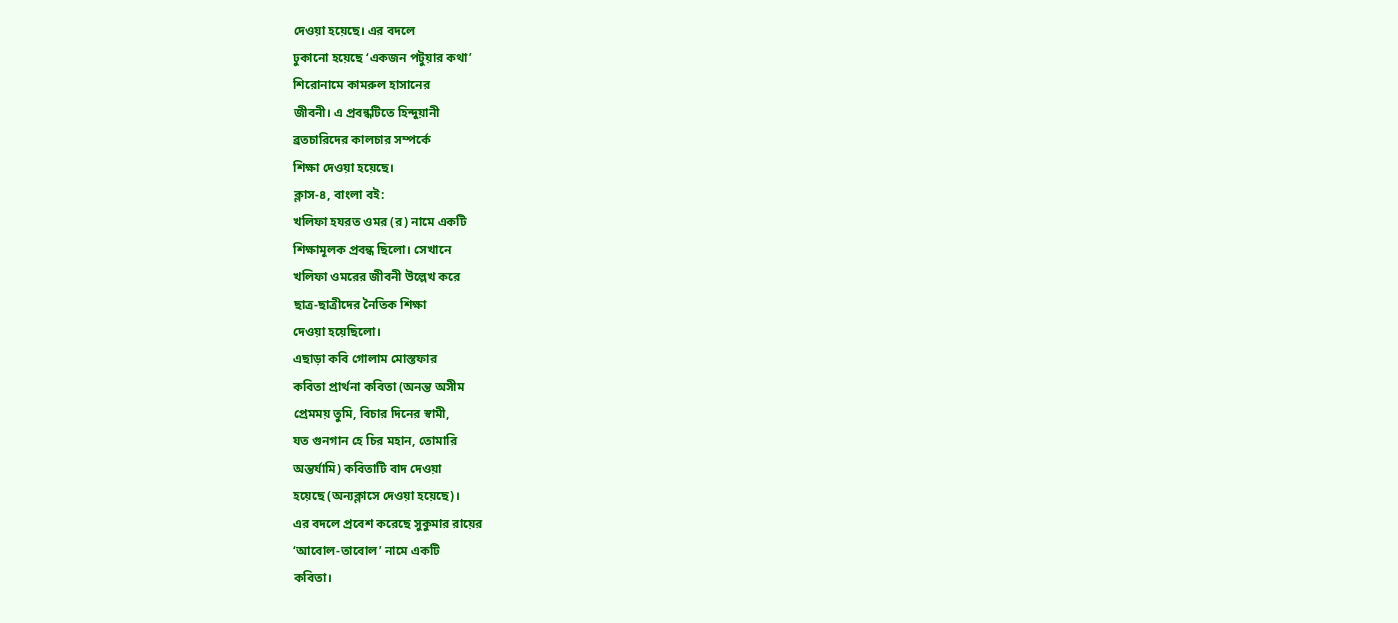দেওয়া হয়েছে। এর বদলে
ঢুকানো হয়েছে ‘একজন পটুয়ার কথা’
শিরোনামে কামরুল হাসানের
জীবনী। এ প্রবন্ধটিতে হিন্দুয়ানী
ব্রতচারিদের কালচার সম্পর্কে
শিক্ষা দেওয়া হয়েছে।
ক্লাস-৪, বাংলা বই:
খলিফা হযরত ওমর (র) নামে একটি
শিক্ষামূলক প্রবন্ধ ছিলো। সেখানে
খলিফা ওমরের জীবনী উল্লেখ করে
ছাত্র-ছাত্রীদের নৈতিক শিক্ষা
দেওয়া হয়েছিলো।
এছাড়া কবি গোলাম মোস্তফার
কবিতা প্রার্থনা কবিতা (অনন্ত অসীম
প্রেমময় তুমি, বিচার দিনের স্বামী,
যত গুনগান হে চির মহান, তোমারি
অন্তর্যামি) কবিতাটি বাদ দেওয়া
হয়েছে (অন্যক্লাসে দেওয়া হয়েছে)।
এর বদলে প্রবেশ করেছে সুকুমার রায়ের
‘আবোল-তাবোল’ নামে একটি
কবিতা।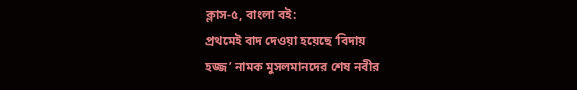ক্লাস-৫, বাংলা বই:
প্রথমেই বাদ দেওয়া হয়েছে ‘বিদায়
হজ্জ’ নামক মুসলমানদের শেষ নবীর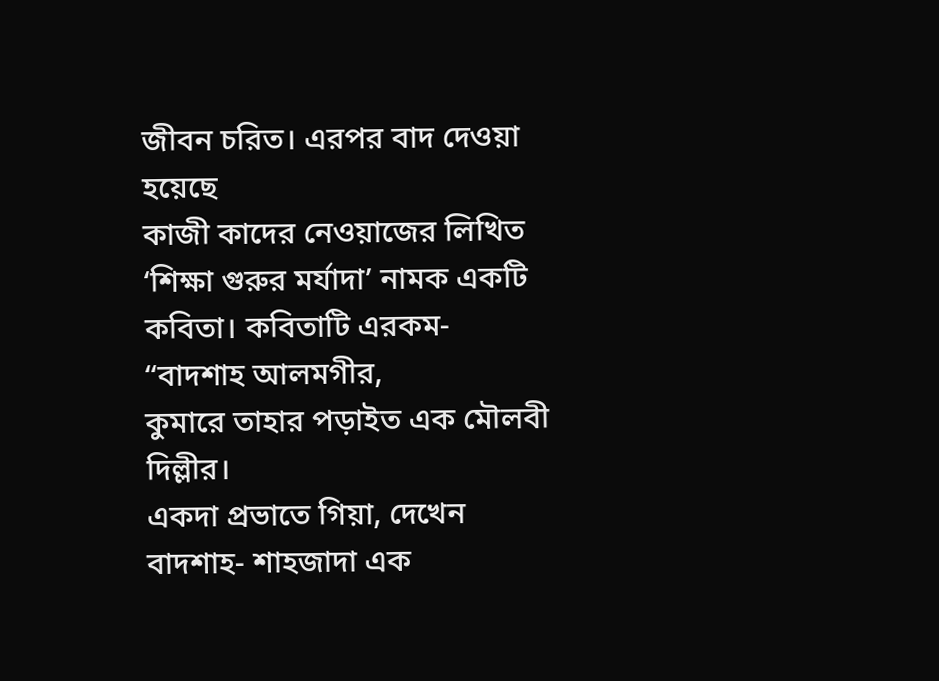জীবন চরিত। এরপর বাদ দেওয়া হয়েছে
কাজী কাদের নেওয়াজের লিখিত
‘শিক্ষা গুরুর মর্যাদা’ নামক একটি
কবিতা। কবিতাটি এরকম-
“বাদশাহ আলমগীর,
কুমারে তাহার পড়াইত এক মৌলবী
দিল্লীর।
একদা প্রভাতে গিয়া, দেখেন
বাদশাহ- শাহজাদা এক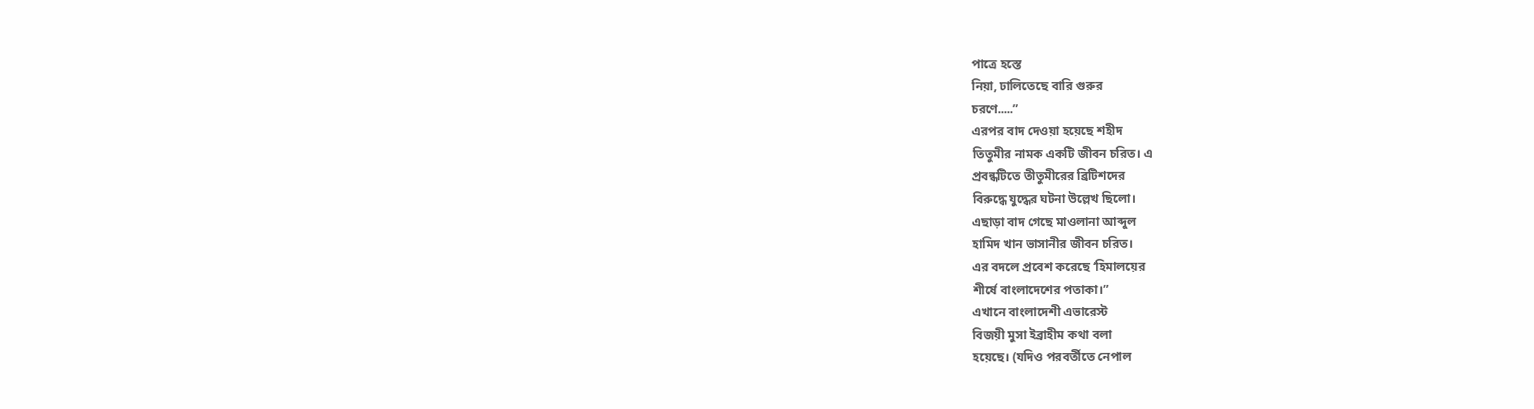পাত্রে হস্তে
নিয়া, ঢালিতেছে বারি গুরুর
চরণে.....”
এরপর বাদ দেওয়া হয়েছে শহীদ
তিতুমীর নামক একটি জীবন চরিত। এ
প্রবন্ধটিতে তীতুমীরের ব্রিটিশদের
বিরুদ্ধে যুদ্ধের ঘটনা উল্লেখ ছিলো।
এছাড়া বাদ গেছে মাওলানা আব্দুল
হামিদ খান ভাসানীর জীবন চরিত।
এর বদলে প্রবেশ করেছে ‘হিমালয়ের
শীর্ষে বাংলাদেশের পতাকা।”
এখানে বাংলাদেশী এভারেস্ট
বিজয়ী মুসা ইব্রাহীম কথা বলা
হয়েছে। (যদিও পরবর্তীতে নেপাল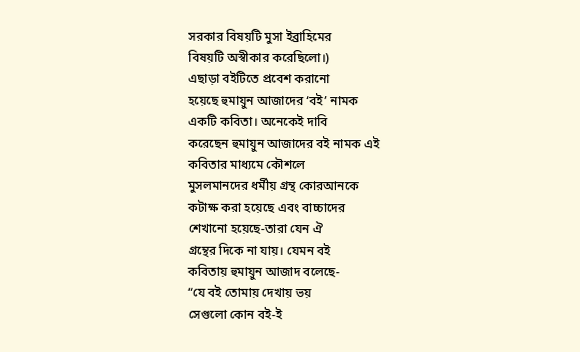সরকার বিষয়টি মুসা ইব্রাহিমের
বিষয়টি অস্বীকার করেছিলো।)
এছাড়া বইটিতে প্রবেশ করানো
হয়েছে হুমায়ুন আজাদের ‘বই’ নামক
একটি কবিতা। অনেকেই দাবি
করেছেন হুমায়ুন আজাদের বই নামক এই
কবিতার মাধ্যমে কৌশলে
মুসলমানদের ধর্মীয় গ্রন্থ কোরআনকে
কটাক্ষ করা হয়েছে এবং বাচ্চাদের
শেখানো হয়েছে-তারা যেন ঐ
গ্রন্থের দিকে না যায়। যেমন বই
কবিতায় হুমায়ুন আজাদ বলেছে-
“যে বই তোমায় দেখায় ভয়
সেগুলো কোন বই-ই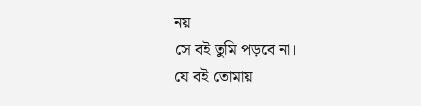নয়
সে বই তুমি পড়বে না।
যে বই তোমায়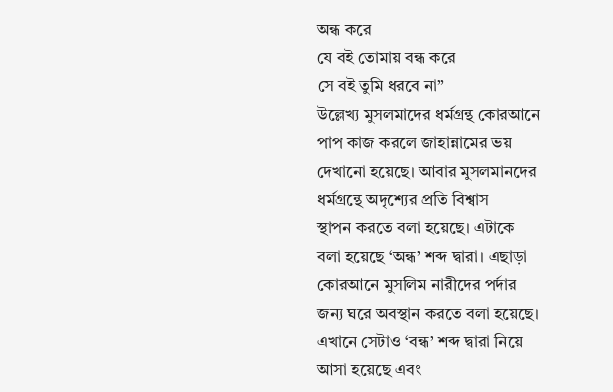অন্ধ করে
যে বই তোমায় বন্ধ করে
সে বই তুমি ধরবে না”
উল্লেখ্য মুসলমাদের ধর্মগ্রন্থ কোরআনে
পাপ কাজ করলে জাহান্নামের ভয়
দেখানো হয়েছে। আবার মুসলমানদের
ধর্মগ্রন্থে অদৃশ্যের প্রতি বিশ্বাস
স্থাপন করতে বলা হয়েছে। এটাকে
বলা হয়েছে ‘অন্ধ’ শব্দ দ্বারা। এছাড়া
কোরআনে মুসলিম নারীদের পর্দার
জন্য ঘরে অবস্থান করতে বলা হয়েছে।
এখানে সেটাও ‘বন্ধ’ শব্দ দ্বারা নিয়ে
আসা হয়েছে এবং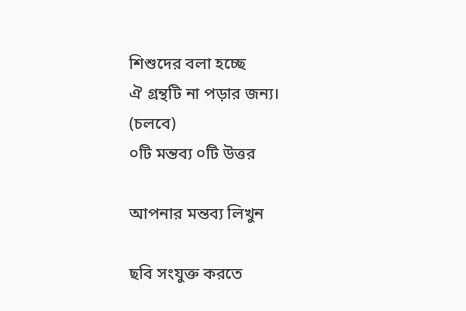শিশুদের বলা হচ্ছে
ঐ গ্রন্থটি না পড়ার জন্য।
(চলবে)
০টি মন্তব্য ০টি উত্তর

আপনার মন্তব্য লিখুন

ছবি সংযুক্ত করতে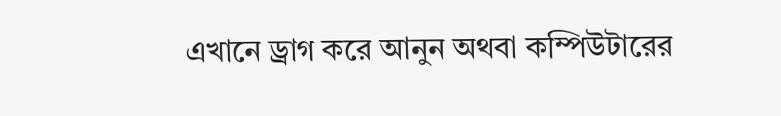এখানে ড্রাগ করে আনুন অথবা কম্পিউটারের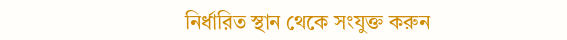নির্ধারিত স্থান থেকে সংযুক্ত করুন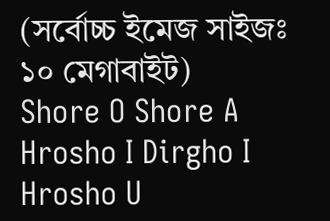(সর্বোচ্চ ইমেজ সাইজঃ ১০ মেগাবাইট)
Shore O Shore A Hrosho I Dirgho I Hrosho U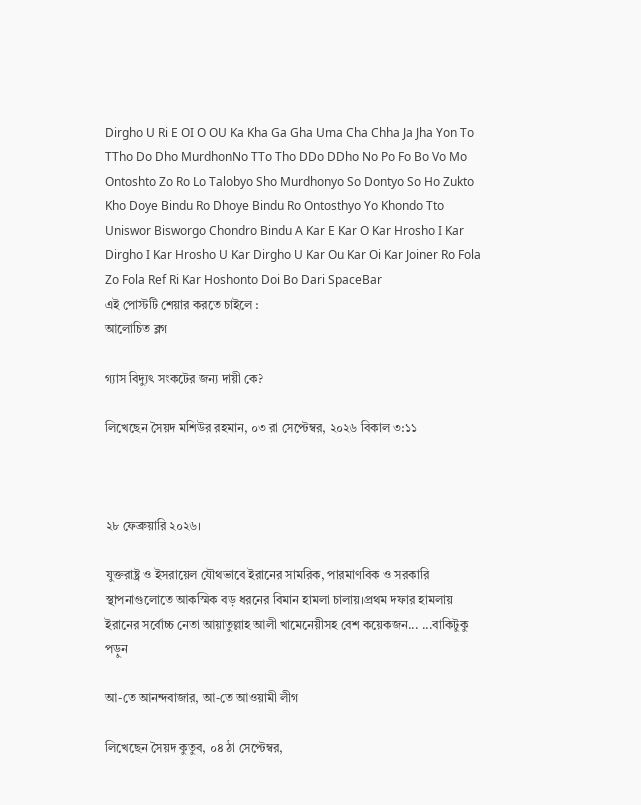Dirgho U Ri E OI O OU Ka Kha Ga Gha Uma Cha Chha Ja Jha Yon To TTho Do Dho MurdhonNo TTo Tho DDo DDho No Po Fo Bo Vo Mo Ontoshto Zo Ro Lo Talobyo Sho Murdhonyo So Dontyo So Ho Zukto Kho Doye Bindu Ro Dhoye Bindu Ro Ontosthyo Yo Khondo Tto Uniswor Bisworgo Chondro Bindu A Kar E Kar O Kar Hrosho I Kar Dirgho I Kar Hrosho U Kar Dirgho U Kar Ou Kar Oi Kar Joiner Ro Fola Zo Fola Ref Ri Kar Hoshonto Doi Bo Dari SpaceBar
এই পোস্টটি শেয়ার করতে চাইলে :
আলোচিত ব্লগ

গ্যাস বিদ্যুৎ সংকটের জন্য দায়ী কে?

লিখেছেন সৈয়দ মশিউর রহমান, ০৩ রা সেপ্টেম্বর, ২০২৬ বিকাল ৩:১১



২৮ ফেব্রুয়ারি ২০২৬।

যুক্তরাষ্ট্র ও ইসরায়েল যৌথভাবে ইরানের সামরিক, পারমাণবিক ও সরকারি স্থাপনাগুলোতে আকস্মিক বড় ধরনের বিমান হামলা চালায়।প্রথম দফার হামলায় ইরানের সর্বোচ্চ নেতা আয়াতুল্লাহ আলী খামেনেয়ীসহ বেশ কয়েকজন... ...বাকিটুকু পড়ুন

আ-তে আনন্দবাজার, আ-তে আওয়ামী লীগ

লিখেছেন সৈয়দ কুতুব, ০৪ ঠা সেপ্টেম্বর,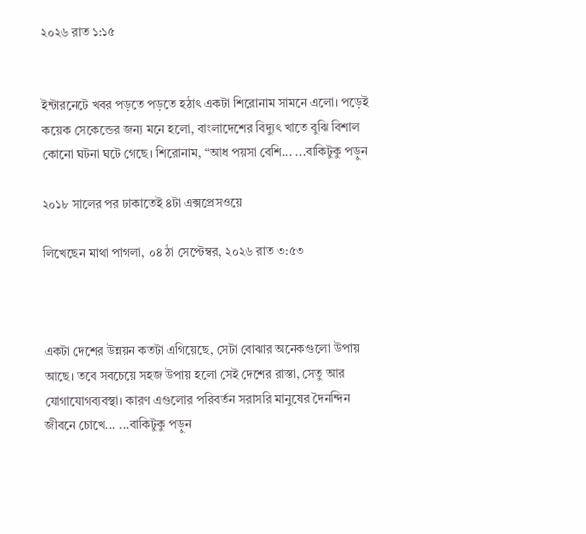২০২৬ রাত ১:১৫


ইন্টারনেটে খবর পড়তে পড়তে হঠাৎ একটা শিরোনাম সামনে এলো। পড়েই কয়েক সেকেন্ডের জন্য মনে হলো, বাংলাদেশের বিদ্যুৎ খাতে বুঝি বিশাল কোনো ঘটনা ঘটে গেছে। শিরোনাম, “আধ পয়সা বেশি... ...বাকিটুকু পড়ুন

২০১৮ সালের পর ঢাকাতেই ৪টা এক্সপ্রেসওয়ে

লিখেছেন মাথা পাগলা, ০৪ ঠা সেপ্টেম্বর, ২০২৬ রাত ৩:৫৩



একটা দেশের উন্নয়ন কতটা এগিয়েছে, সেটা বোঝার অনেকগুলো উপায় আছে। তবে সবচেয়ে সহজ উপায় হলো সেই দেশের রাস্তা, সেতু আর যোগাযোগব্যবস্থা। কারণ এগুলোর পরিবর্তন সরাসরি মানুষের দৈনন্দিন জীবনে চোখে... ...বাকিটুকু পড়ুন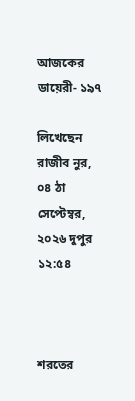আজকের ডায়েরী- ১৯৭

লিখেছেন রাজীব নুর, ০৪ ঠা সেপ্টেম্বর, ২০২৬ দুপুর ১২:৫৪



শরতের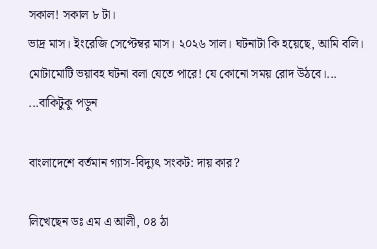সকাল! সকাল ৮ টা।
ভাদ্র মাস। ইংরেজি সেপ্টেম্বর মাস। ২০২৬ সাল। ঘটনাটা কি হয়েছে, আমি বলি। মোটামোটি ভয়াবহ ঘটনা বলা যেতে পারে! যে কোনো সময় রোদ উঠবে।... ...বাকিটুকু পড়ুন

বাংলাদেশে বর্তমান গ্যাস-বিদ্যুৎ সংকট: দায় কার?

লিখেছেন ডঃ এম এ আলী, ০৪ ঠা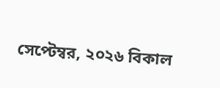সেপ্টেম্বর, ২০২৬ বিকাল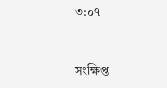৩:০৭


সংক্ষিপ্ত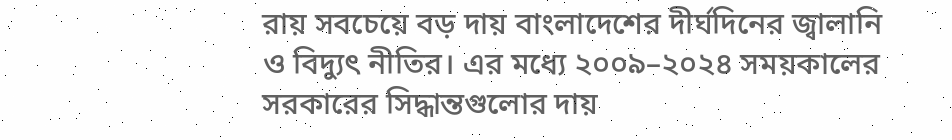রায় সবচেয়ে বড় দায় বাংলাদেশের দীর্ঘদিনের জ্বালানি ও বিদ্যুৎ নীতির। এর মধ্যে ২০০৯–২০২৪ সময়কালের সরকারের সিদ্ধান্তগুলোর দায়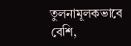তুলনামূলকভাবে বেশি,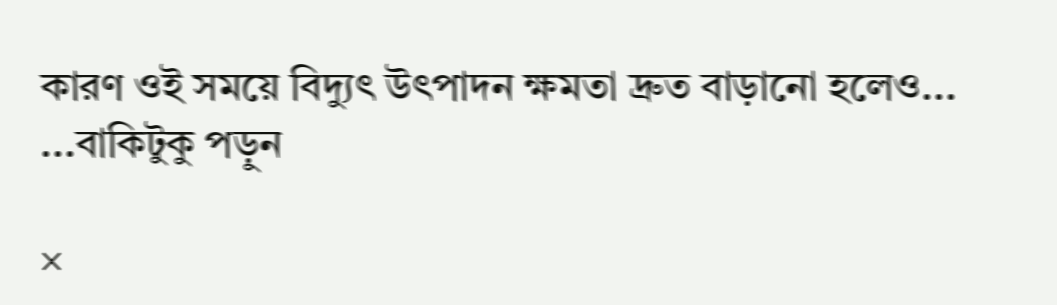কারণ ওই সময়ে বিদ্যুৎ উৎপাদন ক্ষমতা দ্রুত বাড়ানো হলেও... ...বাকিটুকু পড়ুন

×